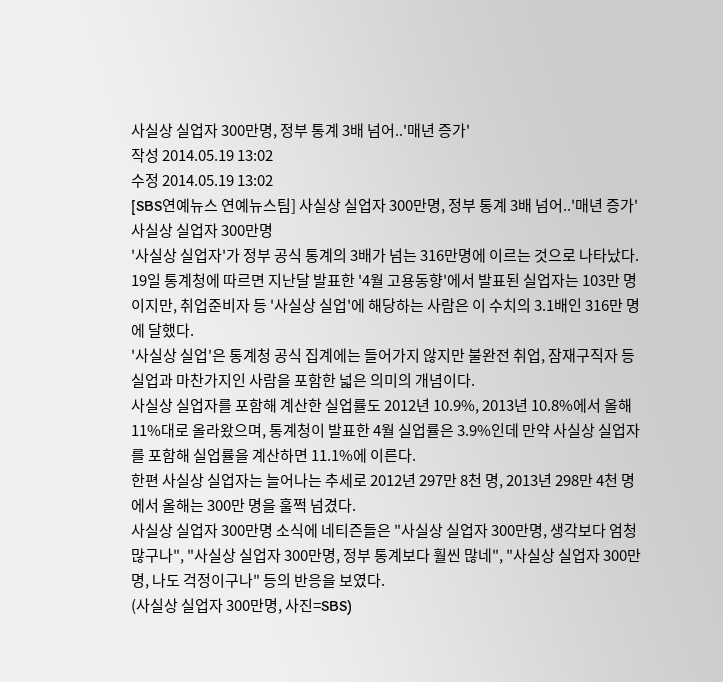사실상 실업자 300만명, 정부 통계 3배 넘어..'매년 증가'
작성 2014.05.19 13:02
수정 2014.05.19 13:02
[SBS연예뉴스 연예뉴스팀] 사실상 실업자 300만명, 정부 통계 3배 넘어..'매년 증가'
사실상 실업자 300만명
'사실상 실업자'가 정부 공식 통계의 3배가 넘는 316만명에 이르는 것으로 나타났다.
19일 통계청에 따르면 지난달 발표한 '4월 고용동향'에서 발표된 실업자는 103만 명이지만, 취업준비자 등 '사실상 실업'에 해당하는 사람은 이 수치의 3.1배인 316만 명에 달했다.
'사실상 실업'은 통계청 공식 집계에는 들어가지 않지만 불완전 취업, 잠재구직자 등 실업과 마찬가지인 사람을 포함한 넓은 의미의 개념이다.
사실상 실업자를 포함해 계산한 실업률도 2012년 10.9%, 2013년 10.8%에서 올해 11%대로 올라왔으며, 통계청이 발표한 4월 실업률은 3.9%인데 만약 사실상 실업자를 포함해 실업률을 계산하면 11.1%에 이른다.
한편 사실상 실업자는 늘어나는 추세로 2012년 297만 8천 명, 2013년 298만 4천 명에서 올해는 300만 명을 훌쩍 넘겼다.
사실상 실업자 300만명 소식에 네티즌들은 "사실상 실업자 300만명, 생각보다 엄청 많구나", "사실상 실업자 300만명, 정부 통계보다 훨씬 많네", "사실상 실업자 300만명, 나도 걱정이구나" 등의 반응을 보였다.
(사실상 실업자 300만명, 사진=SBS)